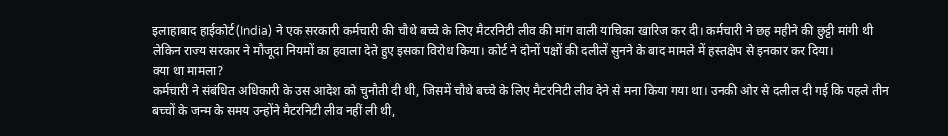इलाहाबाद हाईकोर्ट(India) ने एक सरकारी कर्मचारी की चौथे बच्चे के लिए मैटरनिटी लीव की मांग वाली याचिका खारिज कर दी। कर्मचारी ने छह महीने की छुट्टी मांगी थी लेकिन राज्य सरकार ने मौजूदा नियमों का हवाला देते हुए इसका विरोध किया। कोर्ट ने दोनों पक्षों की दलीलें सुनने के बाद मामले में हस्तक्षेप से इनकार कर दिया।
क्या था मामला?
कर्मचारी ने संबंधित अधिकारी के उस आदेश को चुनौती दी थी, जिसमें चौथे बच्चे के लिए मैटरनिटी लीव देने से मना किया गया था। उनकी ओर से दलील दी गई कि पहले तीन बच्चों के जन्म के समय उन्होंने मैटरनिटी लीव नहीं ली थी,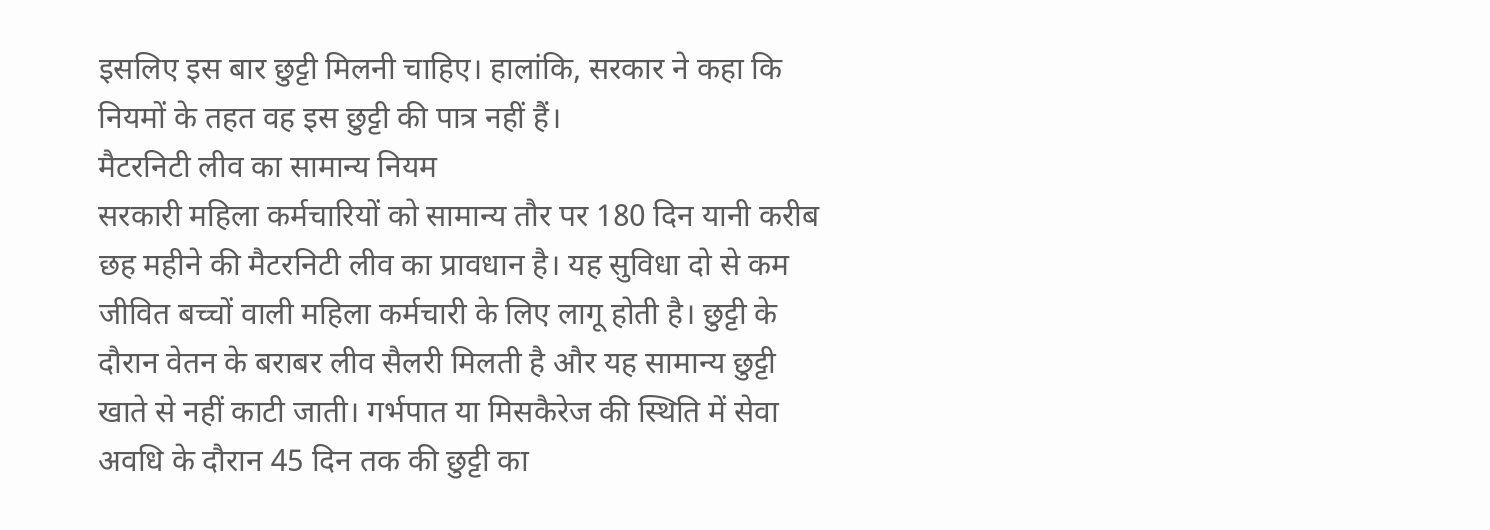इसलिए इस बार छुट्टी मिलनी चाहिए। हालांकि, सरकार ने कहा कि नियमों के तहत वह इस छुट्टी की पात्र नहीं हैं।
मैटरनिटी लीव का सामान्य नियम
सरकारी महिला कर्मचारियों को सामान्य तौर पर 180 दिन यानी करीब छह महीने की मैटरनिटी लीव का प्रावधान है। यह सुविधा दो से कम जीवित बच्चों वाली महिला कर्मचारी के लिए लागू होती है। छुट्टी के दौरान वेतन के बराबर लीव सैलरी मिलती है और यह सामान्य छुट्टी खाते से नहीं काटी जाती। गर्भपात या मिसकैरेज की स्थिति में सेवा अवधि के दौरान 45 दिन तक की छुट्टी का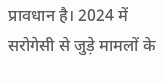प्रावधान है। 2024 में सरोगेसी से जुड़े मामलों के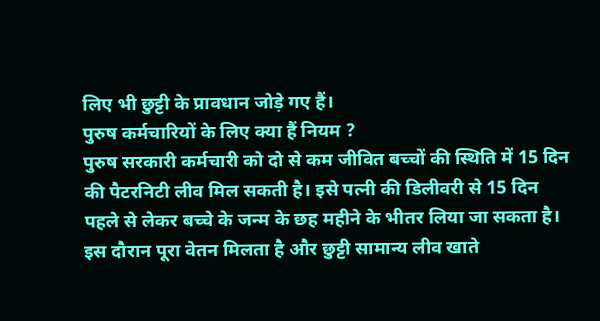लिए भी छुट्टी के प्रावधान जोड़े गए हैं।
पुरुष कर्मचारियों के लिए क्या हैं नियम ?
पुरुष सरकारी कर्मचारी को दो से कम जीवित बच्चों की स्थिति में 15 दिन की पैटरनिटी लीव मिल सकती है। इसे पत्नी की डिलीवरी से 15 दिन पहले से लेकर बच्चे के जन्म के छह महीने के भीतर लिया जा सकता है। इस दौरान पूरा वेतन मिलता है और छुट्टी सामान्य लीव खाते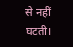से नहीं घटती।